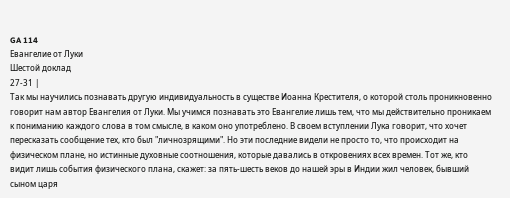GA 114
Евангелие от Луки
Шестой доклад
27-31 |
Так мы научились познавать другую индивидуальность в существе Иоанна Крестителя, о которой столь проникновенно говорит нам автор Евангелия от Луки. Мы учимся познавать это Евангелие лишь тем, что мы действительно проникаем к пониманию каждого слова в том смысле, в каком оно употреблено. В своем вступлении Лука говорит, что хочет пересказать сообщение тех, кто был "личнозрящими". Но эти последние видели не просто то, что происходит на физическом плане, но истинные духовные соотношения, которые давались в откровениях всех времен. Тот же, кто видит лишь события физического плана, скажет: за пять-шесть веков до нашей эры в Индии жил человек, бывший сыном царя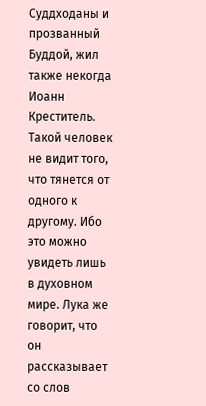Суддходаны и прозванный Буддой, жил также некогда Иоанн Креститель. Такой человек не видит того, что тянется от одного к другому. Ибо это можно увидеть лишь в духовном мире. Лука же говорит, что он рассказывает со слов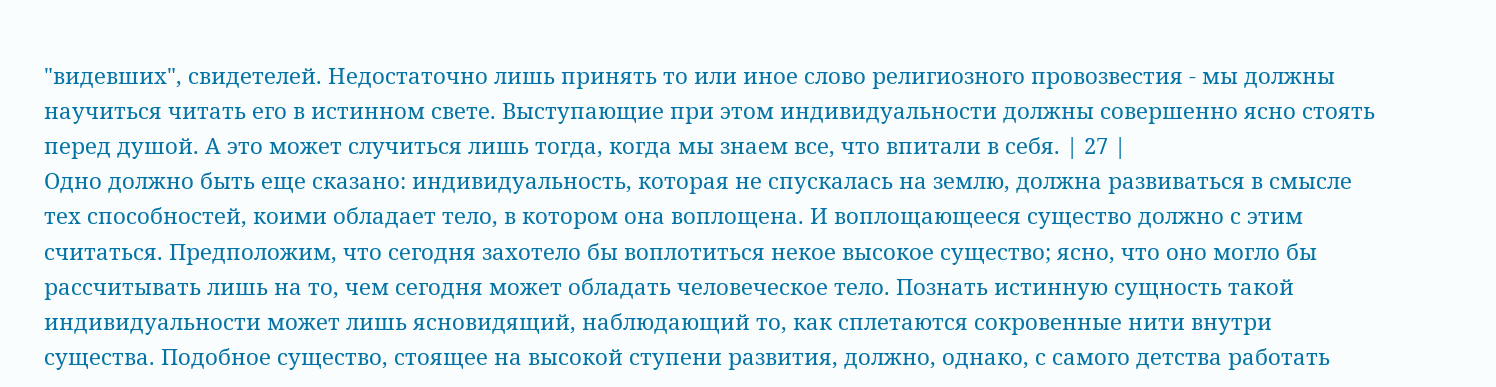"видевших", свидетелей. Недостаточно лишь принять то или иное слово религиозного провозвестия - мы должны научиться читать его в истинном свете. Выступающие при этом индивидуальности должны совершенно ясно стоять перед душой. А это может случиться лишь тогда, когда мы знаем все, что впитали в себя. | 27 |
Одно должно быть еще сказано: индивидуальность, которая не спускалась на землю, должна развиваться в смысле тех способностей, коими обладает тело, в котором она воплощена. И воплощающееся существо должно с этим считаться. Предположим, что сегодня захотело бы воплотиться некое высокое существо; ясно, что оно могло бы рассчитывать лишь на то, чем сегодня может обладать человеческое тело. Познать истинную сущность такой индивидуальности может лишь ясновидящий, наблюдающий то, как сплетаются сокровенные нити внутри существа. Подобное существо, стоящее на высокой ступени развития, должно, однако, с самого детства работать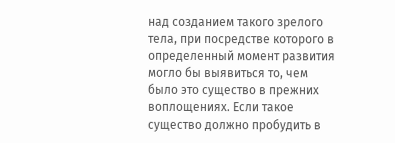над созданием такого зрелого тела, при посредстве которого в определенный момент развития могло бы выявиться то, чем было это существо в прежних воплощениях. Если такое существо должно пробудить в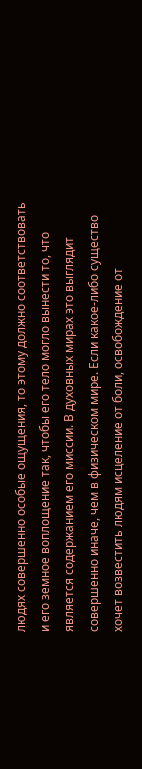людях совершенно особые ощущения, то этому должно соответствовать и его земное воплощение так, чтобы его тело могло вынести то, что является содержанием его миссии. В духовных мирах это выглядит совершенно иначе, чем в физическом мире. Если какое-либо существо хочет возвестить людям исцеление от боли, освобождение от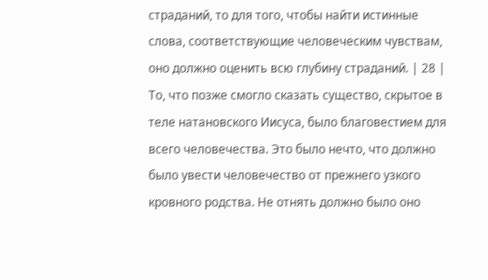страданий, то для того, чтобы найти истинные слова, соответствующие человеческим чувствам, оно должно оценить всю глубину страданий. | 28 |
То, что позже смогло сказать существо, скрытое в теле натановского Иисуса, было благовестием для всего человечества. Это было нечто, что должно было увести человечество от прежнего узкого кровного родства. Не отнять должно было оно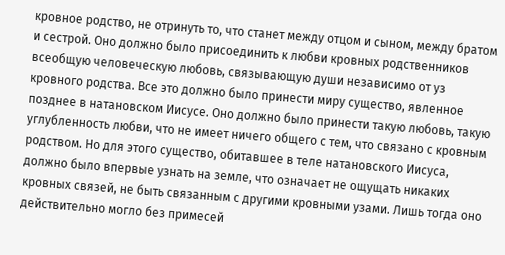кровное родство, не отринуть то, что станет между отцом и сыном, между братом и сестрой. Оно должно было присоединить к любви кровных родственников всеобщую человеческую любовь, связывающую души независимо от уз кровного родства. Все это должно было принести миру существо, явленное позднее в натановском Иисусе. Оно должно было принести такую любовь, такую углубленность любви, что не имеет ничего общего с тем, что связано с кровным родством. Но для этого существо, обитавшее в теле натановского Иисуса, должно было впервые узнать на земле, что означает не ощущать никаких кровных связей, не быть связанным с другими кровными узами. Лишь тогда оно действительно могло без примесей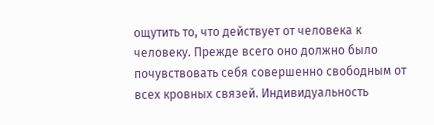ощутить то, что действует от человека к человеку. Прежде всего оно должно было почувствовать себя совершенно свободным от всех кровных связей. Индивидуальность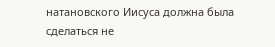натановского Иисуса должна была сделаться не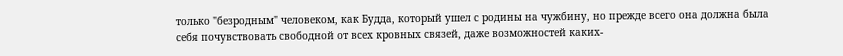только "безродным" человеком, как Будда, который ушел с родины на чужбину, но прежде всего она должна была себя почувствовать свободной от всех кровных связей, даже возможностей каких-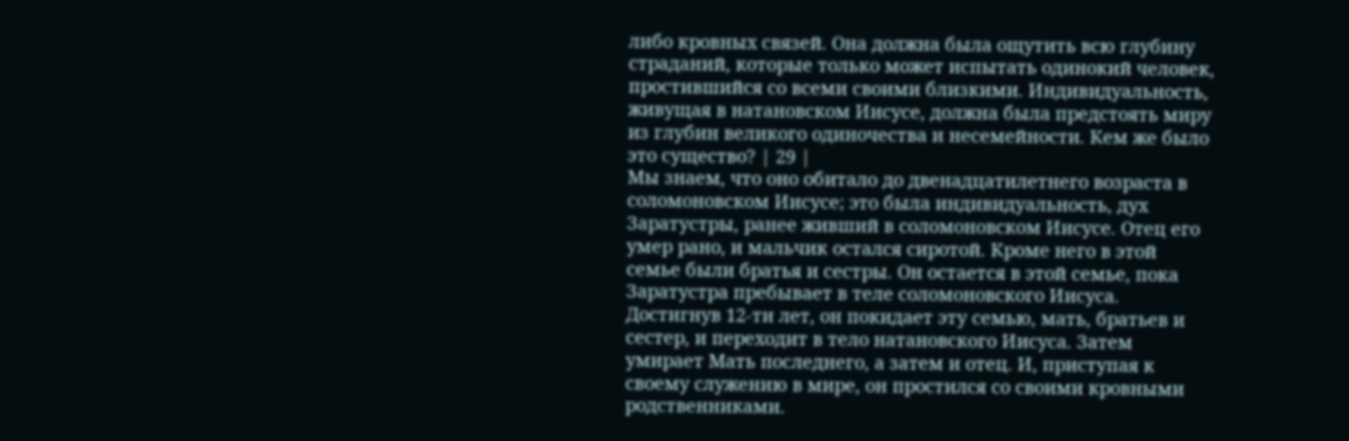либо кровных связей. Она должна была ощутить всю глубину страданий, которые только может испытать одинокий человек, простившийся со всеми своими близкими. Индивидуальность, живущая в натановском Иисусе, должна была предстоять миру из глубин великого одиночества и несемейности. Кем же было это существо? | 29 |
Мы знаем, что оно обитало до двенадцатилетнего возраста в соломоновском Иисусе; это была индивидуальность, дух Заратустры, ранее живший в соломоновском Иисусе. Отец его умер рано, и мальчик остался сиротой. Кроме него в этой семье были братья и сестры. Он остается в этой семье, пока Заратустра пребывает в теле соломоновского Иисуса. Достигнув 12-ти лет, он покидает эту семью, мать, братьев и сестер, и переходит в тело натановского Иисуса. Затем умирает Мать последнего, а затем и отец. И, приступая к своему служению в мире, он простился со своими кровными родственниками.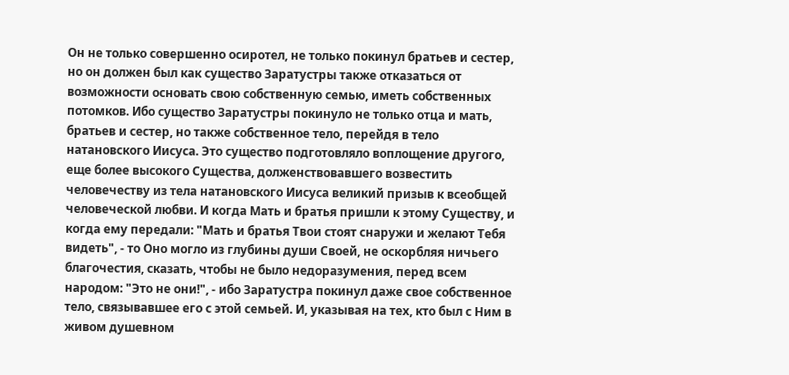Он не только совершенно осиротел, не только покинул братьев и сестер, но он должен был как существо Заратустры также отказаться от возможности основать свою собственную семью, иметь собственных потомков. Ибо существо Заратустры покинуло не только отца и мать, братьев и сестер, но также собственное тело, перейдя в тело натановского Иисуса. Это существо подготовляло воплощение другого, еще более высокого Существа, долженствовавшего возвестить человечеству из тела натановского Иисуса великий призыв к всеобщей человеческой любви. И когда Мать и братья пришли к этому Существу, и когда ему передали: "Мать и братья Твои стоят снаружи и желают Тебя видеть", - то Оно могло из глубины души Своей, не оскорбляя ничьего благочестия, сказать, чтобы не было недоразумения, перед всем народом: "Это не они!", - ибо Заратустра покинул даже свое собственное тело, связывавшее его с этой семьей. И, указывая на тех, кто был с Ним в живом душевном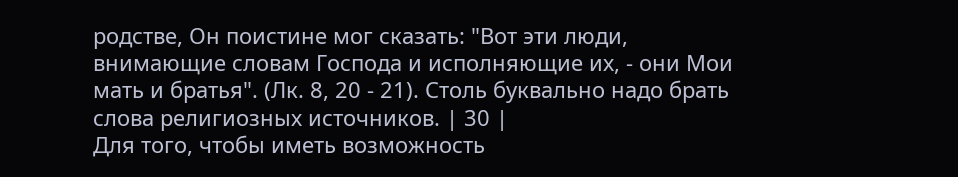родстве, Он поистине мог сказать: "Вот эти люди, внимающие словам Господа и исполняющие их, - они Мои мать и братья". (Лк. 8, 20 - 21). Столь буквально надо брать слова религиозных источников. | 30 |
Для того, чтобы иметь возможность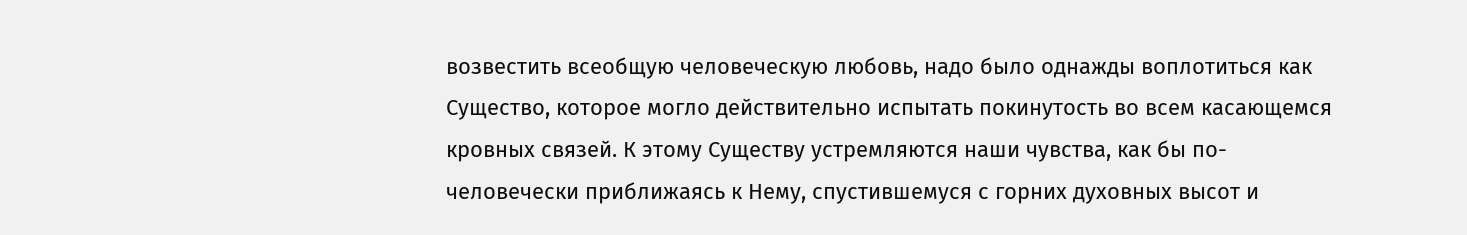возвестить всеобщую человеческую любовь, надо было однажды воплотиться как Существо, которое могло действительно испытать покинутость во всем касающемся кровных связей. К этому Существу устремляются наши чувства, как бы по-человечески приближаясь к Нему, спустившемуся с горних духовных высот и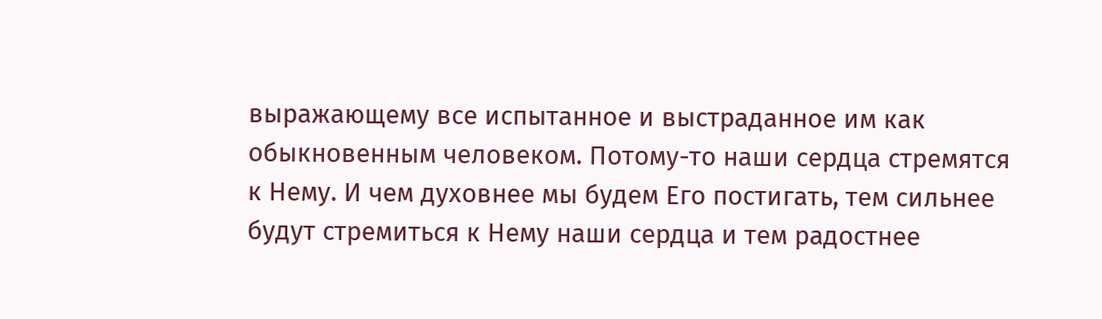выражающему все испытанное и выстраданное им как обыкновенным человеком. Потому-то наши сердца стремятся к Нему. И чем духовнее мы будем Его постигать, тем сильнее будут стремиться к Нему наши сердца и тем радостнее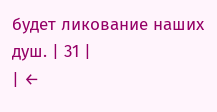будет ликование наших душ. | 31 |
| ←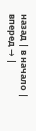назад | в начало | вперед → |